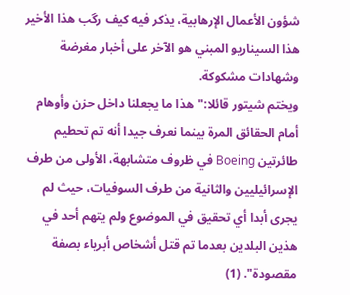شؤون الأعمال الإرهابية، يذكر فيه كيف رگب هذا الأخير هذا السيناريو المبني هو الآخر على أخبار مغرضة وشهادات مشكوكة.
ويختم شيتور قائلا:"هذا ما يجعلنا داخل حزن وأوهام أمام الحقائق المرة بينما نعرف جيدا أنه تم تحطيم طائرتين Boeing في ظروف متشابهة، الأولى من طرف الإسرائيليين والثانية من طرف السوفيات، حيث لم يجرى أبدا أي تحقيق في الموضوع ولم يتهم أحد في هذين البلدين بعدما تم قتل أشخاص أبرياء بصفة مقصودة". (1)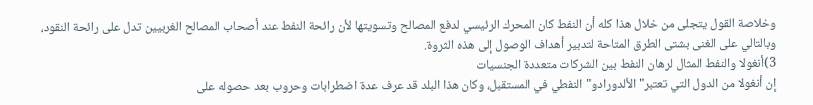وخلاصة القول يتجلى من خلال هذا كله أن النفط كان المحرك الرئيسي لدفع المصالح وتسويتها لأن رائحة النفط عند أصحاب المصالح الغربيين تدل على رائحة النقود، وبالتالي على الغنى بشتى الطرق المتاحة لتدبير أهداف الوصول إلى هذه الثروة.
3)أنغولا والنفط المثال لرهان النفط بين الشركات متعددة الجنسيات
إن أنغولا من الدول التي تعتبر"الألدورادو"النفطي في المستقبل، وكان هذا البلد قد عرف عدة اضطرابات وحروب بعد حصوله على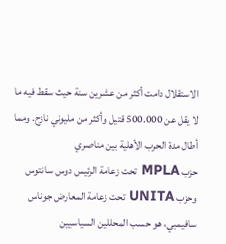الاستقلال دامت أكثر من عشرين سنة حيث سقط فيه ما لا يقل عن 500.000 قتيل وأكثر من مليوني نازح. ومما أطال مدة الحرب الأهلية بين مناصري
حزب MPLA تحت زعامة الرئيس دوس سانتوس وحزب UNITA تحت زعامة المعارض جوناس سافيمبي، هو حسب المحللين السياسيين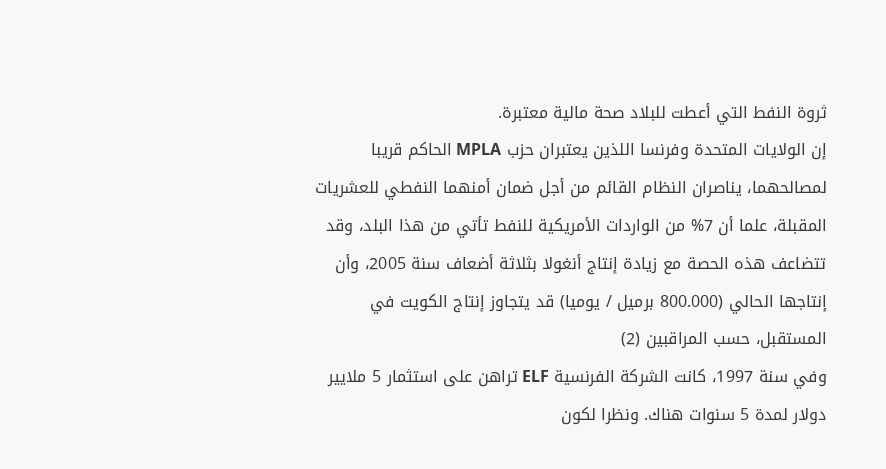ثروة النفط التي أعطت للبلاد صحة مالية معتبرة.
إن الولايات المتحدة وفرنسا اللذين يعتبران حزب MPLA الحاكم قريبا لمصالحهما، يناصران النظام القائم من أجل ضمان أمنهما النفطي للعشريات المقبلة، علما أن 7% من الواردات الأمريكية للنفط تأتي من هذا البلد، وقد تتضاعف هذه الحصة مع زيادة إنتاج أنغولا بثلاثة أضعاف سنة 2005، وأن إنتاجها الحالي (800.000 برميل / يوميا) قد يتجاوز إنتاج الكويت في المستقبل، حسب المراقبين (2)
وفي سنة 1997، كانت الشركة الفرنسية ELF تراهن على استثمار 5 ملايير دولار لمدة 5 سنوات هناك. ونظرا لكون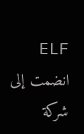ELF انضمت إلى شركة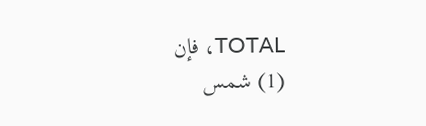TOTAL، فإن
(1) شمس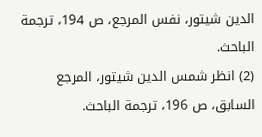الدين شيتور، نفس المرجع، ص 194، ترجمة الباحث.
(2) انظر شمس الدين شيتور، المرجع السابق، ص 196، ترجمة الباحث.